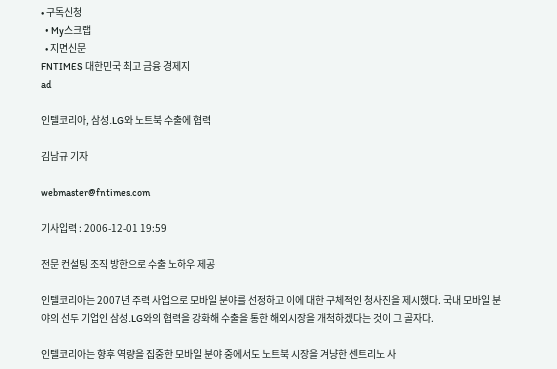• 구독신청
  • My스크랩
  • 지면신문
FNTIMES 대한민국 최고 금융 경제지
ad

인텔코리아, 삼성․LG와 노트북 수출에 협력

김남규 기자

webmaster@fntimes.com

기사입력 : 2006-12-01 19:59

전문 컨설팅 조직 방한으로 수출 노하우 제공

인텔코리아는 2007년 주력 사업으로 모바일 분야를 선정하고 이에 대한 구체적인 청사진을 제시했다. 국내 모바일 분야의 선두 기업인 삼성․LG와의 협력을 강화해 수출을 통한 해외시장을 개척하겠다는 것이 그 골자다.

인텔코리아는 향후 역량을 집중한 모바일 분야 중에서도 노트북 시장을 겨냥한 센트리노 사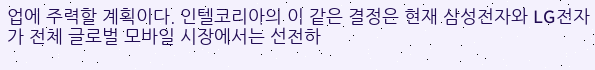업에 주력할 계획이다. 인텔코리아의 이 같은 결정은 현재 삼성전자와 LG전자가 전체 글로벌 모바일 시장에서는 선전하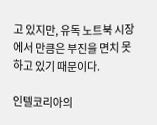고 있지만, 유독 노트북 시장에서 만큼은 부진을 면치 못하고 있기 때문이다.

인텔코리아의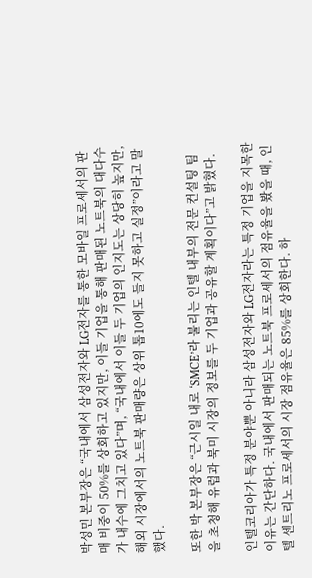박성민 본부장은 “국내에서 삼성전자와 LG전자를 통한 모바일 프로세서의 판매 비중이 50%를 상회하고 있지만, 이들 기업을 통해 판매된 노트북의 대다수가 내수에 그치고 있다”며, “국내에서 이들 두 기업의 인지도는 상당히 높지만, 해외 시장에서의 노트북 판매량은 상위 톱10에도 들지 못하고 실정”이라고 말했다.

또한 박 본부장은 “근시일 내로 ‘SMCE’라 불리는 인텔 내부의 전문 컨설팅 팀을 초청해 유럽과 북미 시장의 정보를 두 기업과 공유할 계획이다”고 밝혔다.

인텔코리아가 특정 분야뿐 아니라 삼성전자와 LG전자라는 특정 기업을 지목한 이유는 간단하다. 국내에서 판매되는 노트북 프로세서의 점유율을 봤을 때, 인텔 센트리노 프로세서의 시장 점유율은 85%를 상회한다. 하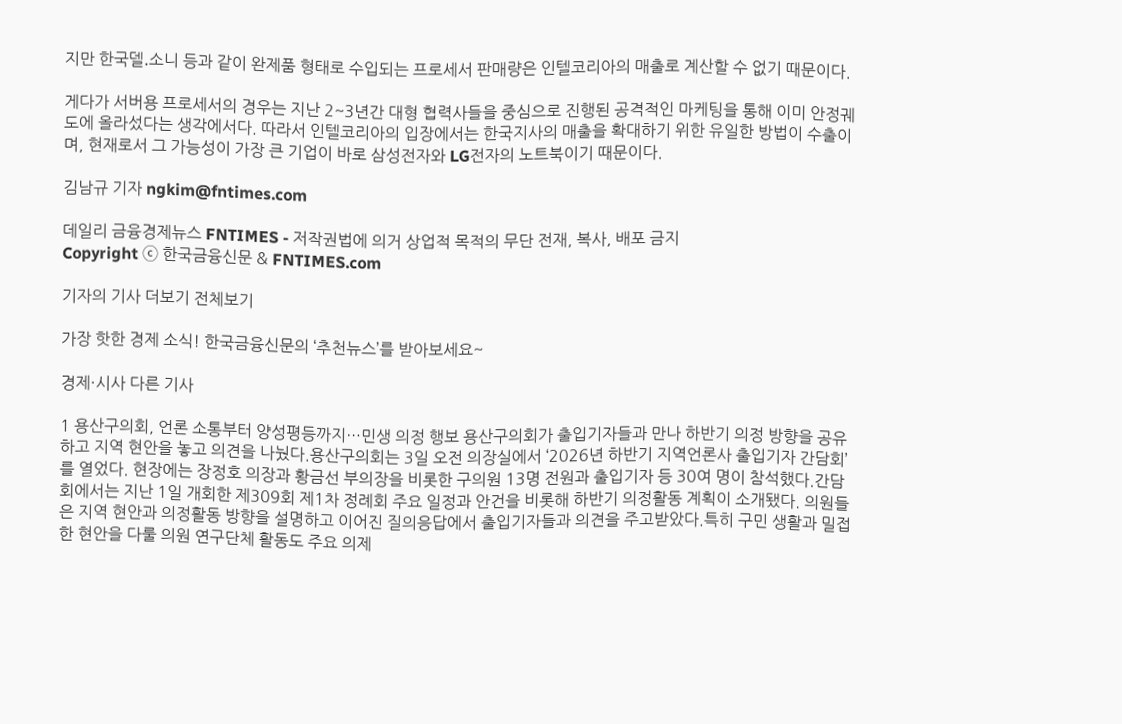지만 한국델․소니 등과 같이 완제품 형태로 수입되는 프로세서 판매량은 인텔코리아의 매출로 계산할 수 없기 때문이다.

게다가 서버용 프로세서의 경우는 지난 2~3년간 대형 협력사들을 중심으로 진행된 공격적인 마케팅을 통해 이미 안정궤도에 올라섰다는 생각에서다. 따라서 인텔코리아의 입장에서는 한국지사의 매출을 확대하기 위한 유일한 방법이 수출이며, 현재로서 그 가능성이 가장 큰 기업이 바로 삼성전자와 LG전자의 노트북이기 때문이다.

김남규 기자 ngkim@fntimes.com

데일리 금융경제뉴스 FNTIMES - 저작권법에 의거 상업적 목적의 무단 전재, 복사, 배포 금지
Copyright ⓒ 한국금융신문 & FNTIMES.com

기자의 기사 더보기 전체보기

가장 핫한 경제 소식! 한국금융신문의 ‘추천뉴스’를 받아보세요~

경제·시사 다른 기사

1 용산구의회, 언론 소통부터 양성평등까지…민생 의정 행보 용산구의회가 출입기자들과 만나 하반기 의정 방향을 공유하고 지역 현안을 놓고 의견을 나눴다.용산구의회는 3일 오전 의장실에서 ‘2026년 하반기 지역언론사 출입기자 간담회’를 열었다. 현장에는 장정호 의장과 황금선 부의장을 비롯한 구의원 13명 전원과 출입기자 등 30여 명이 참석했다.간담회에서는 지난 1일 개회한 제309회 제1차 정례회 주요 일정과 안건을 비롯해 하반기 의정활동 계획이 소개됐다. 의원들은 지역 현안과 의정활동 방향을 설명하고 이어진 질의응답에서 출입기자들과 의견을 주고받았다.특히 구민 생활과 밀접한 현안을 다룰 의원 연구단체 활동도 주요 의제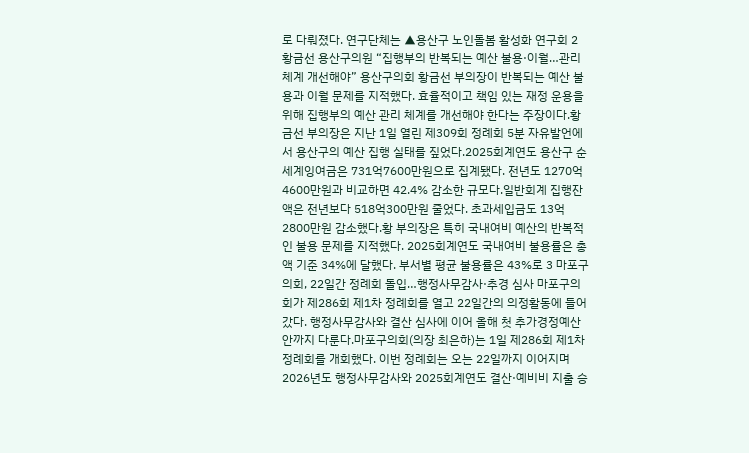로 다뤄졌다. 연구단체는 ▲용산구 노인돌봄 활성화 연구회 2 황금선 용산구의원 “집행부의 반복되는 예산 불용·이월…관리 체계 개선해야” 용산구의회 황금선 부의장이 반복되는 예산 불용과 이월 문제를 지적했다. 효율적이고 책임 있는 재정 운용을 위해 집행부의 예산 관리 체계를 개선해야 한다는 주장이다.황금선 부의장은 지난 1일 열린 제309회 정례회 5분 자유발언에서 용산구의 예산 집행 실태를 짚었다.2025회계연도 용산구 순세계잉여금은 731억7600만원으로 집계됐다. 전년도 1270억4600만원과 비교하면 42.4% 감소한 규모다.일반회계 집행잔액은 전년보다 518억300만원 줄었다. 초과세입금도 13억2800만원 감소했다.황 부의장은 특히 국내여비 예산의 반복적인 불용 문제를 지적했다. 2025회계연도 국내여비 불용률은 총액 기준 34%에 달했다. 부서별 평균 불용률은 43%로 3 마포구의회, 22일간 정례회 돌입…행정사무감사·추경 심사 마포구의회가 제286회 제1차 정례회를 열고 22일간의 의정활동에 들어갔다. 행정사무감사와 결산 심사에 이어 올해 첫 추가경정예산안까지 다룬다.마포구의회(의장 최은하)는 1일 제286회 제1차 정례회를 개회했다. 이번 정례회는 오는 22일까지 이어지며 2026년도 행정사무감사와 2025회계연도 결산·예비비 지출 승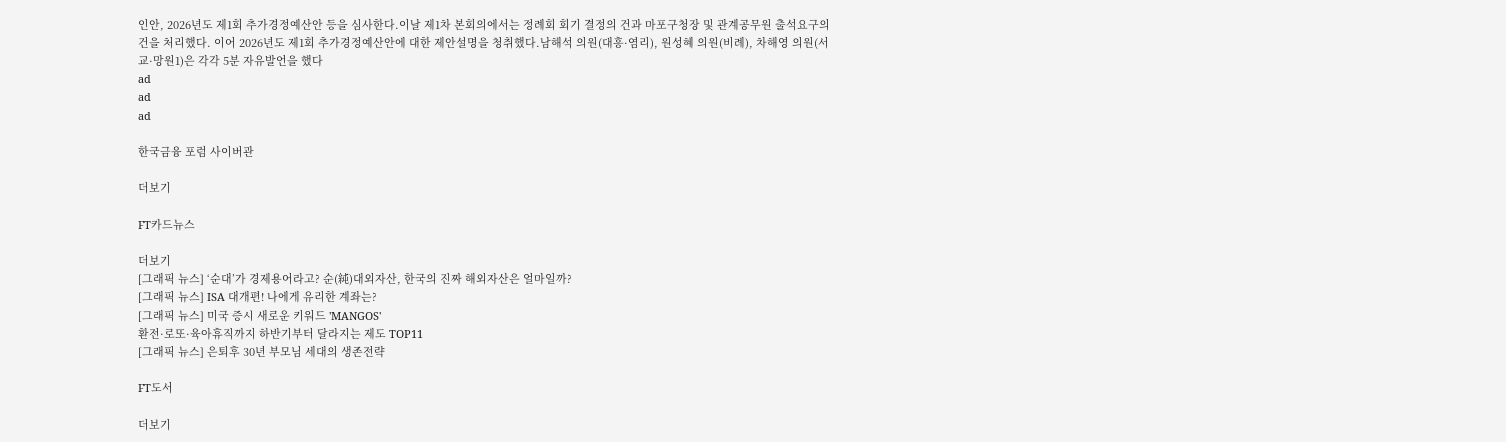인안, 2026년도 제1회 추가경정예산안 등을 심사한다.이날 제1차 본회의에서는 정례회 회기 결정의 건과 마포구청장 및 관계공무원 출석요구의 건을 처리했다. 이어 2026년도 제1회 추가경정예산안에 대한 제안설명을 청취했다.남해석 의원(대흥·염리), 원성혜 의원(비례), 차해영 의원(서교·망원1)은 각각 5분 자유발언을 했다
ad
ad
ad

한국금융 포럼 사이버관

더보기

FT카드뉴스

더보기
[그래픽 뉴스] ‘순대’가 경제용어라고? 순(純)대외자산, 한국의 진짜 해외자산은 얼마일까?
[그래픽 뉴스] ISA 대개편! 나에게 유리한 계좌는?
[그래픽 뉴스] 미국 증시 새로운 키워드 'MANGOS'
환전·로또·육아휴직까지 하반기부터 달라지는 제도 TOP11
[그래픽 뉴스] 은퇴후 30년 부모님 세대의 생존전략

FT도서

더보기